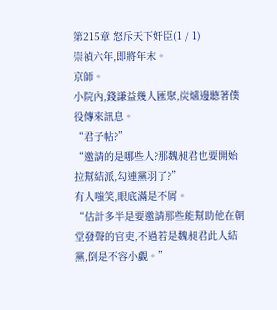第215章 怒斥天下奸臣(1 / 1)
崇禎六年,即將年末。
京師。
小院內,錢謙益幾人匯聚,炭爐邊聽著僕役傳來訊息。
“君子帖?”
“邀請的是哪些人?那魏昶君也要開始拉幫結派,勾連黨羽了?”
有人嗤笑,眼底滿是不屑。
“估計多半是要邀請那些能幫助他在朝堂發聲的官吏,不過若是魏昶君此人結黨,倒是不容小覷。”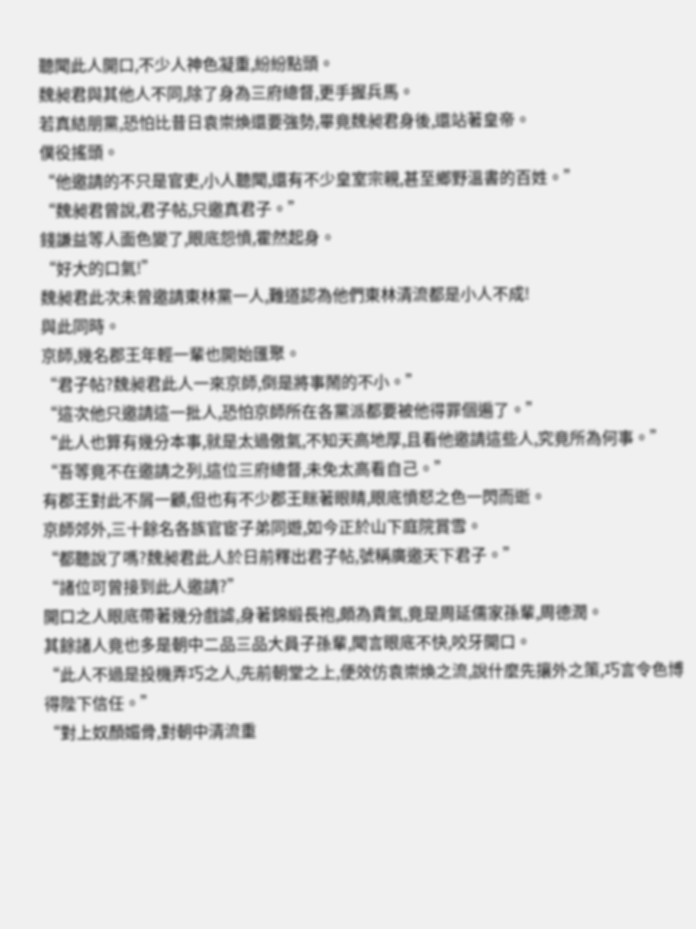聽聞此人開口,不少人神色凝重,紛紛點頭。
魏昶君與其他人不同,除了身為三府總督,更手握兵馬。
若真結朋黨,恐怕比昔日袁崇煥還要強勢,畢竟魏昶君身後,還站著皇帝。
僕役搖頭。
“他邀請的不只是官吏,小人聽聞,還有不少皇室宗親,甚至鄉野溫書的百姓。”
“魏昶君曾說,君子帖,只邀真君子。”
錢謙益等人面色變了,眼底怨憤,霍然起身。
“好大的口氣!”
魏昶君此次未曾邀請東林黨一人,難道認為他們東林清流都是小人不成!
與此同時。
京師,幾名郡王年輕一輩也開始匯聚。
“君子帖?魏昶君此人一來京師,倒是將事鬧的不小。”
“這次他只邀請這一批人,恐怕京師所在各黨派都要被他得罪個遍了。”
“此人也算有幾分本事,就是太過傲氣,不知天高地厚,且看他邀請這些人,究竟所為何事。”
“吾等竟不在邀請之列,這位三府總督,未免太高看自己。”
有郡王對此不屑一顧,但也有不少郡王眯著眼睛,眼底憤怒之色一閃而逝。
京師郊外,三十餘名各族官宦子弟同遊,如今正於山下庭院賞雪。
“都聽說了嗎?魏昶君此人於日前釋出君子帖,號稱廣邀天下君子。”
“諸位可曾接到此人邀請?”
開口之人眼底帶著幾分戲謔,身著錦緞長袍,頗為貴氣,竟是周延儒家孫輩,周德潤。
其餘諸人竟也多是朝中二品三品大員子孫輩,聞言眼底不快,咬牙開口。
“此人不過是投機弄巧之人,先前朝堂之上,便效仿袁崇煥之流,說什麼先攘外之策,巧言令色博得陛下信任。”
“對上奴顏媚骨,對朝中清流重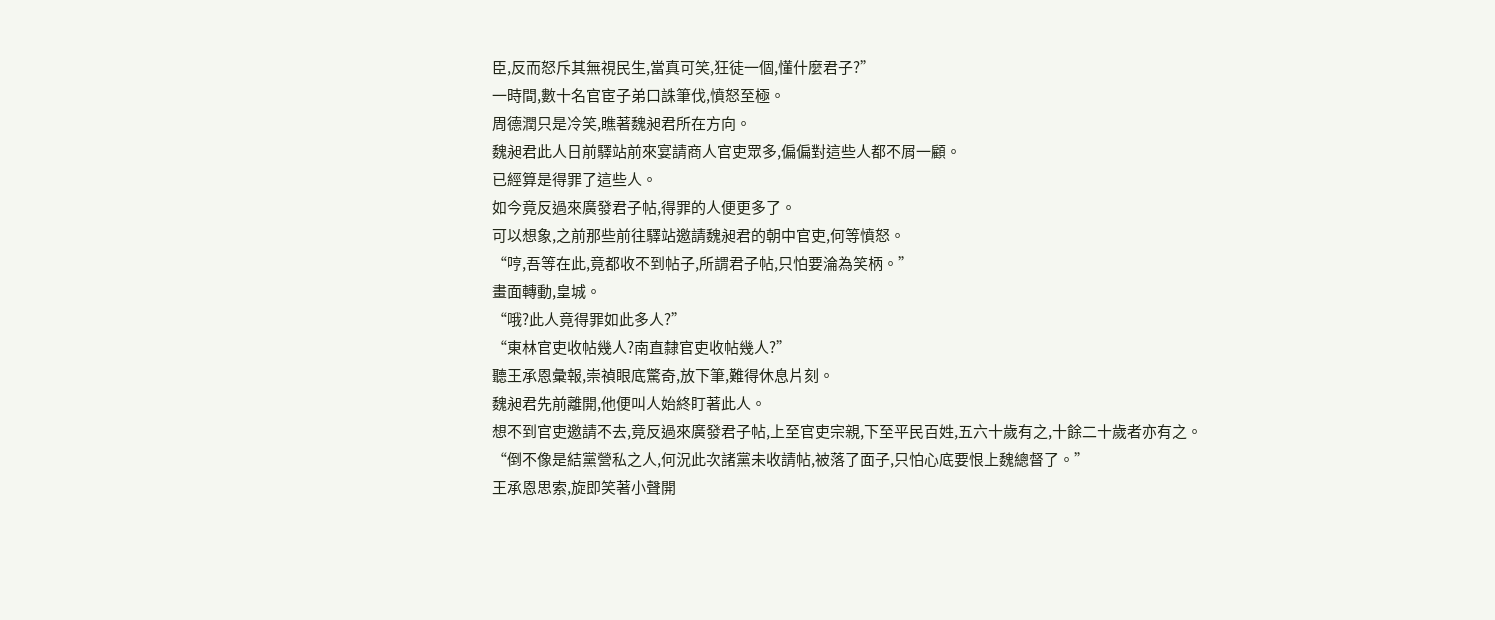臣,反而怒斥其無視民生,當真可笑,狂徒一個,懂什麼君子?”
一時間,數十名官宦子弟口誅筆伐,憤怒至極。
周德潤只是冷笑,瞧著魏昶君所在方向。
魏昶君此人日前驛站前來宴請商人官吏眾多,偏偏對這些人都不屑一顧。
已經算是得罪了這些人。
如今竟反過來廣發君子帖,得罪的人便更多了。
可以想象,之前那些前往驛站邀請魏昶君的朝中官吏,何等憤怒。
“哼,吾等在此,竟都收不到帖子,所謂君子帖,只怕要淪為笑柄。”
畫面轉動,皇城。
“哦?此人竟得罪如此多人?”
“東林官吏收帖幾人?南直隸官吏收帖幾人?”
聽王承恩彙報,崇禎眼底驚奇,放下筆,難得休息片刻。
魏昶君先前離開,他便叫人始終盯著此人。
想不到官吏邀請不去,竟反過來廣發君子帖,上至官吏宗親,下至平民百姓,五六十歲有之,十餘二十歲者亦有之。
“倒不像是結黨營私之人,何況此次諸黨未收請帖,被落了面子,只怕心底要恨上魏總督了。”
王承恩思索,旋即笑著小聲開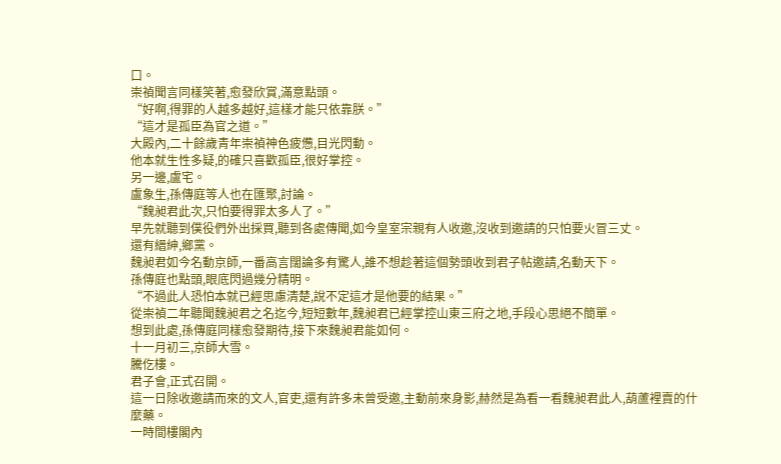口。
崇禎聞言同樣笑著,愈發欣賞,滿意點頭。
“好啊,得罪的人越多越好,這樣才能只依靠朕。”
“這才是孤臣為官之道。”
大殿內,二十餘歲青年崇禎神色疲憊,目光閃動。
他本就生性多疑,的確只喜歡孤臣,很好掌控。
另一邊,盧宅。
盧象生,孫傳庭等人也在匯聚,討論。
“魏昶君此次,只怕要得罪太多人了。”
早先就聽到僕役們外出採買,聽到各處傳聞,如今皇室宗親有人收邀,沒收到邀請的只怕要火冒三丈。
還有縉紳,鄉黨。
魏昶君如今名動京師,一番高言闊論多有驚人,誰不想趁著這個勢頭收到君子帖邀請,名動天下。
孫傳庭也點頭,眼底閃過幾分精明。
“不過此人恐怕本就已經思慮清楚,說不定這才是他要的結果。”
從崇禎二年聽聞魏昶君之名迄今,短短數年,魏昶君已經掌控山東三府之地,手段心思絕不簡單。
想到此處,孫傳庭同樣愈發期待,接下來魏昶君能如何。
十一月初三,京師大雪。
騰仡樓。
君子會,正式召開。
這一日除收邀請而來的文人,官吏,還有許多未曾受邀,主動前來身影,赫然是為看一看魏昶君此人,葫蘆裡賣的什麼藥。
一時間樓閣內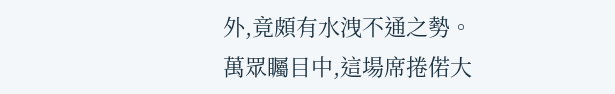外,竟頗有水洩不通之勢。
萬眾矚目中,這場席捲偌大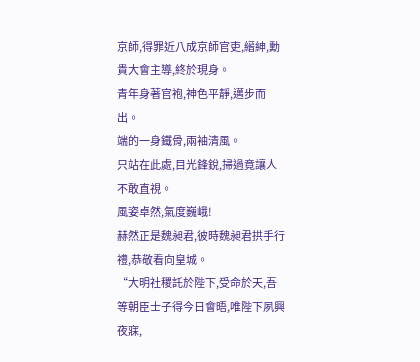京師,得罪近八成京師官吏,縉紳,勳貴大會主導,終於現身。
青年身著官袍,神色平靜,邁步而出。
端的一身鐵骨,兩袖清風。
只站在此處,目光鋒銳,掃過竟讓人不敢直視。
風姿卓然,氣度巍峨!
赫然正是魏昶君,彼時魏昶君拱手行禮,恭敬看向皇城。
“大明社稷託於陛下,受命於天,吾等朝臣士子得今日會晤,唯陛下夙興夜寐,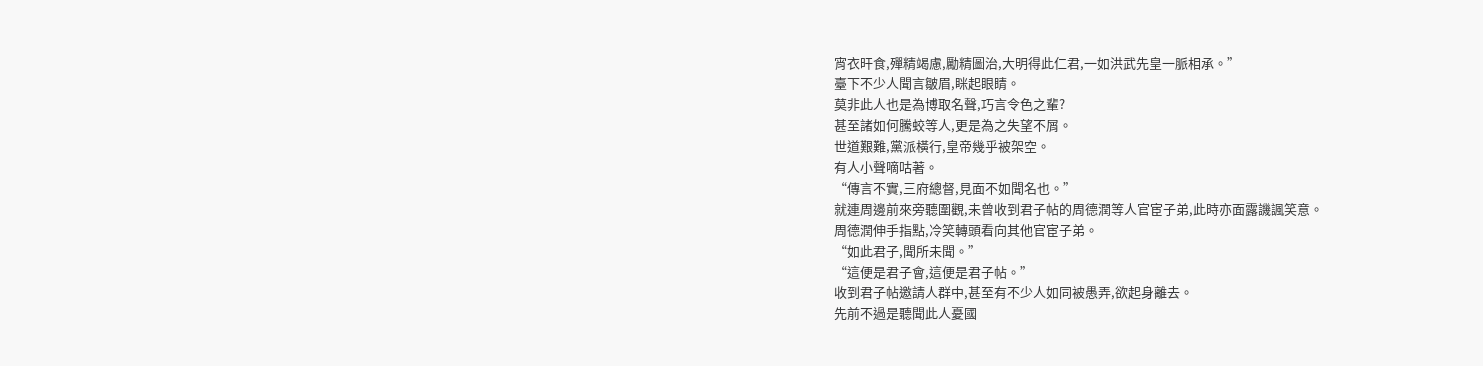宵衣旰食,殫精竭慮,勵精圖治,大明得此仁君,一如洪武先皇一脈相承。”
臺下不少人聞言皺眉,眯起眼睛。
莫非此人也是為博取名聲,巧言令色之輩?
甚至諸如何騰蛟等人,更是為之失望不屑。
世道艱難,黨派橫行,皇帝幾乎被架空。
有人小聲嘀咕著。
“傳言不實,三府總督,見面不如聞名也。”
就連周邊前來旁聽圍觀,未曾收到君子帖的周德潤等人官宦子弟,此時亦面露譏諷笑意。
周德潤伸手指點,冷笑轉頭看向其他官宦子弟。
“如此君子,聞所未聞。”
“這便是君子會,這便是君子帖。”
收到君子帖邀請人群中,甚至有不少人如同被愚弄,欲起身離去。
先前不過是聽聞此人憂國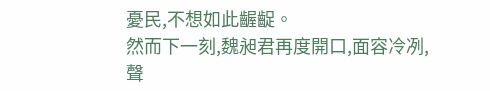憂民,不想如此齷齪。
然而下一刻,魏昶君再度開口,面容冷冽,聲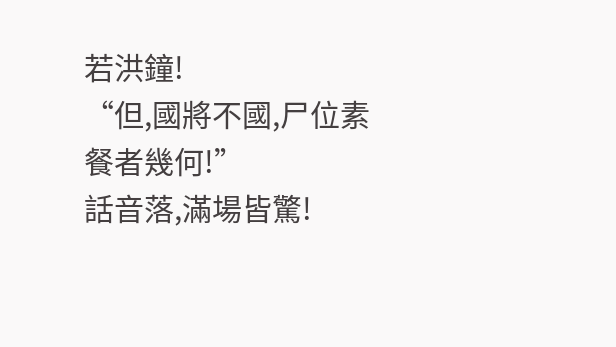若洪鐘!
“但,國將不國,尸位素餐者幾何!”
話音落,滿場皆驚!